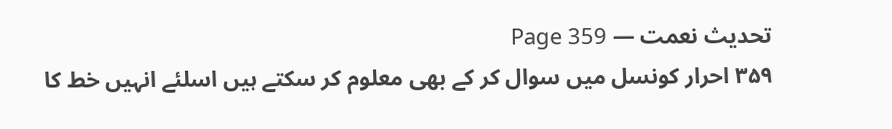تحدیث نعمت — Page 359
۳۵۹ احرار کونسل میں سوال کر کے بھی معلوم کر سکتے ہیں اسلئے انہیں خط کا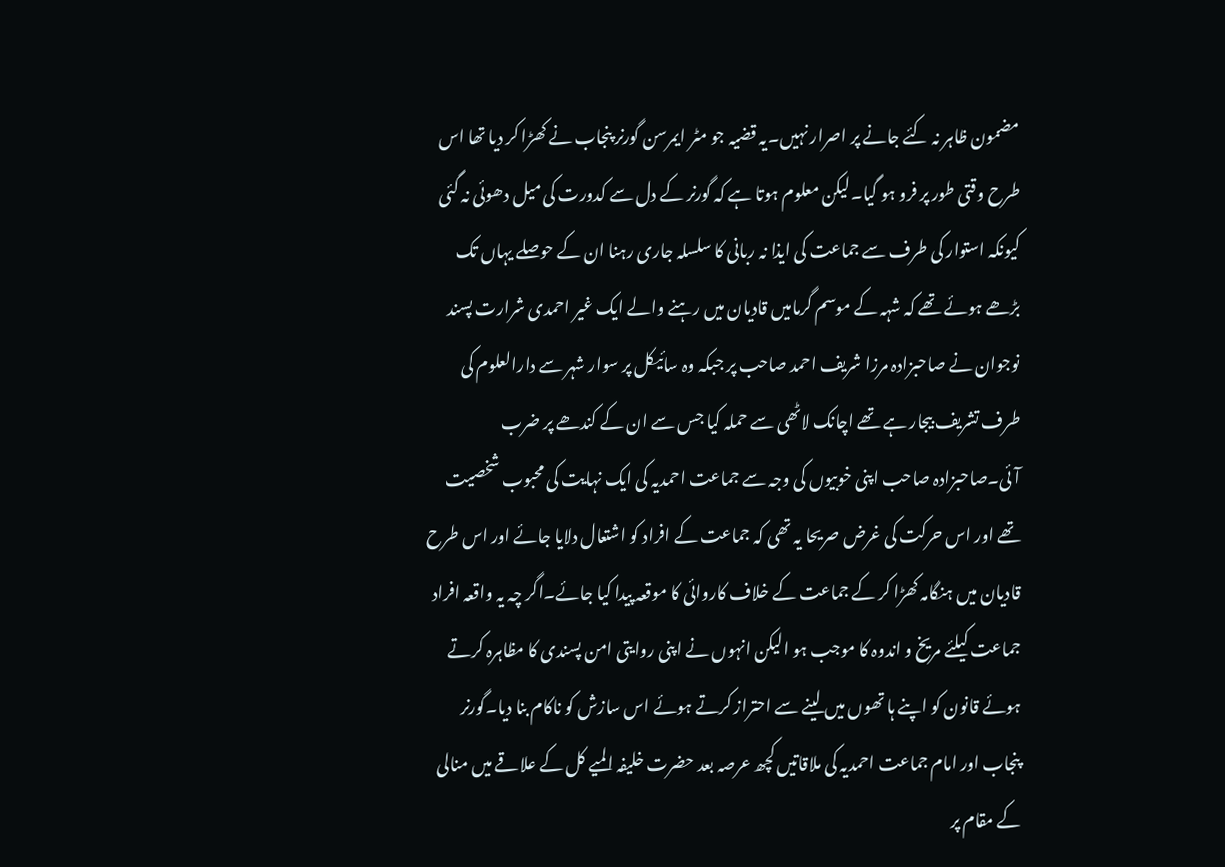مضمون ظاہر نہ کئے جانے پر اصرار نہیں۔یہ قضیہ جو مٹر ایمرسن گورنر پنجاب نے کھڑا کر دیا تھا اس طرح وقتی طور پر فرو ہو گیا۔لیکن معلوم ہوتا ہے کہ گورنر کے دل سے کدورت کی میل دھوئی نہ گئی کیونکہ استوار کی طرف سے جماعت کی ایذا نہ ربانی کا سلسلہ جاری رہنا ان کے حوصلے یہاں تک بڑھے ہوئے تھے کہ شہہ کے موسم گرمامیں قادیان میں رہنے والے ایک غیر احمدی شرارت پسند نوجوان نے صاحبزادہ مرزا شریف احمد صاحب پر جبکہ وہ سائیکل پر سوار شہر سے دارالعلوم کی طرف تشریف بیجار ہے تھے اچانک لاٹھی سے حملہ کیا جس سے ان کے کندھے پر ضرب آئی۔صاحبزادہ صاحب اپنی خوبیوں کی وجہ سے جماعت احمدیہ کی ایک نہایت کی محبوب شخصیت تھے اور اس حرکت کی غرض صریحا یہ تھی کہ جماعت کے افراد کو اشتعال دلایا جائے اور اس طرح قادیان میں ہنگامہ کھڑا کر کے جماعت کے خلاف کاروائی کا موقعہ پیدا کیا جائے۔اگر چہ یہ واقعہ افراد جماعت کیلئے مریخ و اندوہ کا موجب ہو الیکن انہوں نے اپنی روایتی امن پسندی کا مظاہرہ کرتے ہوئے قانون کو اپنے ہا تھوں میں لینے سے احتراز کرتے ہوئے اس سازش کو ناکام بنا دیا۔گورنر پنجاب اور امام جماعت احمدیہ کی ملاقاتیں کچھ عرصہ بعد حضرت خلیفہ المیے کل کے علاقے میں منالی کے مقام پر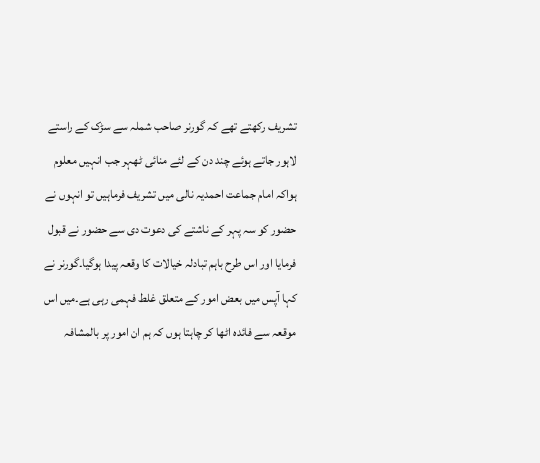تشریف رکھتے تھے کہ گورنر صاحب شملہ سے سڑک کے راستے لاہور جاتے ہوئے چند دن کے لئے منائی ٹھہر جب انہیں معلوم ہواکہ امام جماعت احمدیہ نالی میں تشریف فرماہیں تو انہوں نے حضور کو سہ پہر کے ناشتے کی دعوت دی سے حضور نے قبول فرمایا اور اس طرح باہم تبادلہ خیالات کا وقعہ پیدا ہوگیا۔گورنر نے کہا آپس میں بعض امور کے متعلق غلط فہمی رہی ہے۔میں اس موقعہ سے فائدہ اٹھا کر چاہتا ہوں کہ ہم ان امور پر بالمشافہ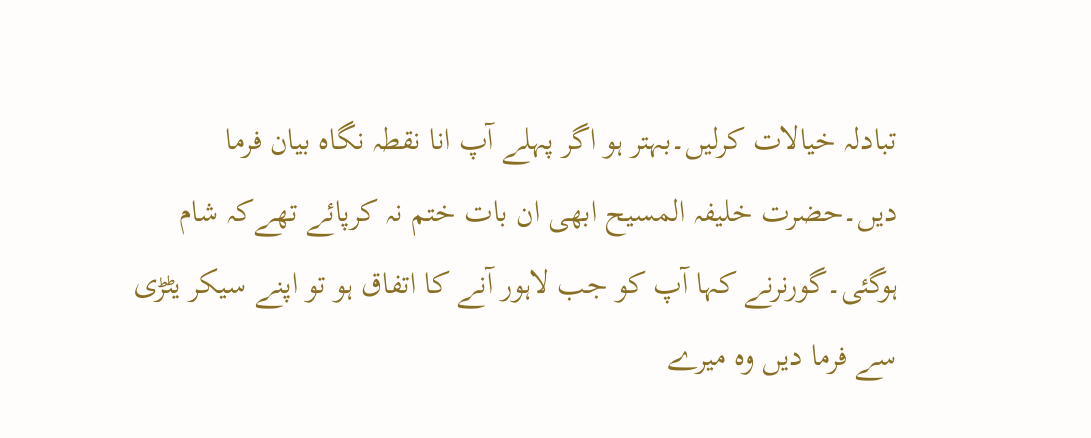تبادلہ خیالات کرلیں۔بہتر ہو اگر پہلے آپ انا نقطہ نگاہ بیان فرما دیں۔حضرت خلیفہ المسیح ابھی ان بات ختم نہ کرپائے تھےکہ شام ہوگئی۔گورنرنے کہا آپ کو جب لاہور آنے کا اتفاق ہو تو اپنے سیکر یٹڑی سے فرما دیں وہ میرے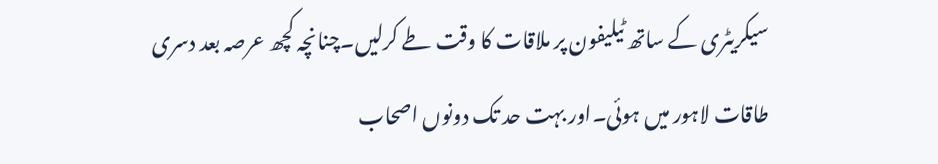سیکریٹری کے ساتھ ٹیلیفون پر ملاقات کا وقت طے کرلیں۔چنانچہ کچھ عرصہ بعد دسری طاقات لاہور میں ہوئی۔اور بہت حد تک دونوں اصحاب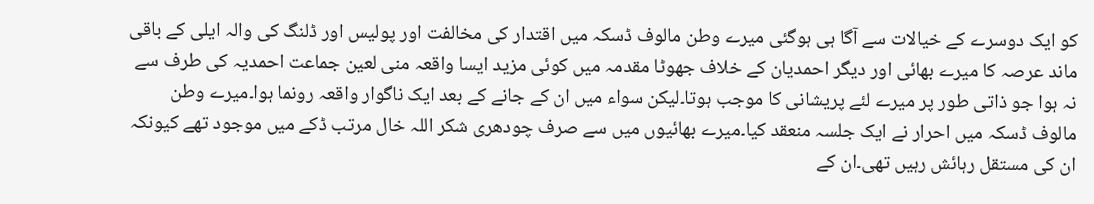کو ایک دوسرے کے خیالات سے آگا ہی ہوگئی میرے وطن مالوف ڈسکہ میں اقتدار کی مخالفت اور پولیس اور ڈلنگ کی والہ ایلی کے باقی ماند عرصہ کا میرے بھائی اور دیگر احمدیان کے خلاف جھوٹا مقدمہ میں کوئی مزید ایسا واقعہ منی لعین جماعت احمدیہ کی طرف سے نہ ہوا جو ذاتی طور پر میرے لئے پریشانی کا موجب ہوتا۔لیکن سواء میں ان کے جانے کے بعد ایک ناگوار واقعہ رونما ہوا۔میرے وطن مالوف ڈسکہ میں احرار نے ایک جلسہ منعقد کیا۔میرے بھائیوں میں سے صرف چودھری شکر اللہ خال مرتب ڈکے میں موجود تھے کیونکہ ان کی مستقل رہائش رہیں تھی۔ان کے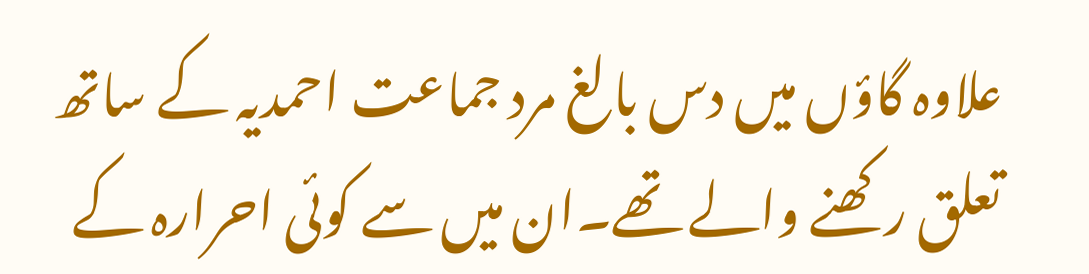علاوہ گاؤں میں دس بالغ مرد جماعت احمدیہ کے ساتھ تعلق رکھنے والے تھے۔ان میں سے کوئی احرارہ کے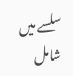سلسے میں شامل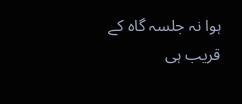ہوا نہ جلسہ گاہ کے قریب ہی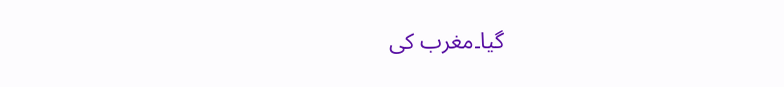گیا۔مغرب کی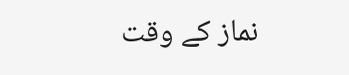نماز کے وقت